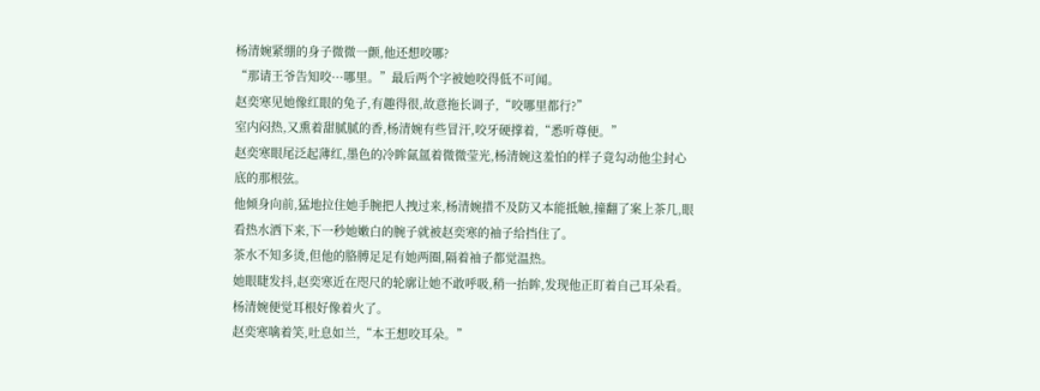杨清婉紧绷的身子微微一颤,他还想咬哪?
“那请王爷告知咬···哪里。”最后两个字被她咬得低不可闻。
赵奕寒见她像红眼的兔子,有趣得很,故意拖长调子,“咬哪里都行?”
室内闷热,又熏着甜腻腻的香,杨清婉有些冒汗,咬牙硬撑着,“悉听尊便。”
赵奕寒眼尾泛起薄红,墨色的冷眸氤氲着微微莹光,杨清婉这羞怕的样子竟勾动他尘封心底的那根弦。
他倾身向前,猛地拉住她手腕把人拽过来,杨清婉措不及防又本能抵触,撞翻了案上茶几,眼看热水洒下来,下一秒她嫩白的腕子就被赵奕寒的袖子给挡住了。
茶水不知多烫,但他的胳膊足足有她两圈,隔着袖子都觉温热。
她眼睫发抖,赵奕寒近在咫尺的轮廓让她不敢呼吸,稍一抬眸,发现他正盯着自己耳朵看。
杨清婉便觉耳根好像着火了。
赵奕寒噙着笑,吐息如兰,“本王想咬耳朵。”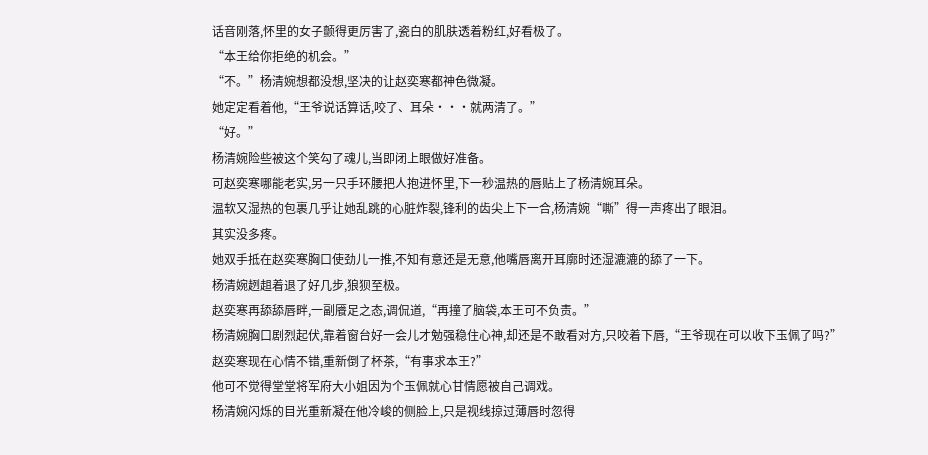话音刚落,怀里的女子颤得更厉害了,瓷白的肌肤透着粉红,好看极了。
“本王给你拒绝的机会。”
“不。”杨清婉想都没想,坚决的让赵奕寒都神色微凝。
她定定看着他,“王爷说话算话,咬了、耳朵···就两清了。”
“好。”
杨清婉险些被这个笑勾了魂儿,当即闭上眼做好准备。
可赵奕寒哪能老实,另一只手环腰把人抱进怀里,下一秒温热的唇贴上了杨清婉耳朵。
温软又湿热的包裹几乎让她乱跳的心脏炸裂,锋利的齿尖上下一合,杨清婉“嘶”得一声疼出了眼泪。
其实没多疼。
她双手抵在赵奕寒胸口使劲儿一推,不知有意还是无意,他嘴唇离开耳廓时还湿漉漉的舔了一下。
杨清婉趔趄着退了好几步,狼狈至极。
赵奕寒再舔舔唇畔,一副餍足之态,调侃道,“再撞了脑袋,本王可不负责。”
杨清婉胸口剧烈起伏,靠着窗台好一会儿才勉强稳住心神,却还是不敢看对方,只咬着下唇,“王爷现在可以收下玉佩了吗?”
赵奕寒现在心情不错,重新倒了杯茶,“有事求本王?”
他可不觉得堂堂将军府大小姐因为个玉佩就心甘情愿被自己调戏。
杨清婉闪烁的目光重新凝在他冷峻的侧脸上,只是视线掠过薄唇时忽得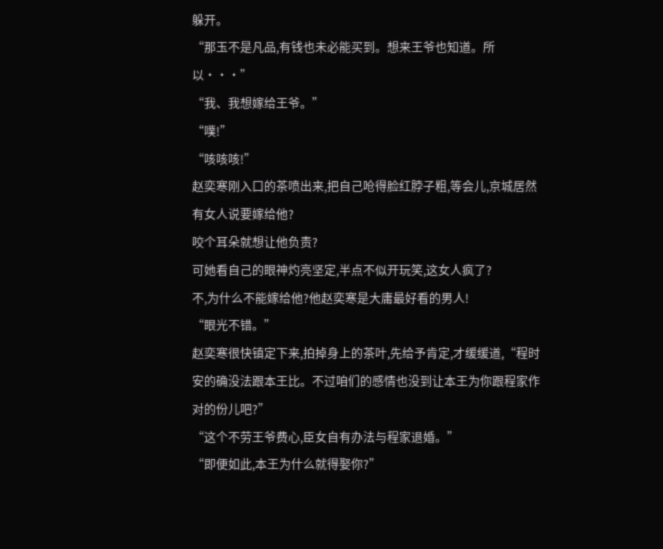躲开。
“那玉不是凡品,有钱也未必能买到。想来王爷也知道。所以···”
“我、我想嫁给王爷。”
“噗!”
“咳咳咳!”
赵奕寒刚入口的茶喷出来,把自己呛得脸红脖子粗,等会儿,京城居然有女人说要嫁给他?
咬个耳朵就想让他负责?
可她看自己的眼神灼亮坚定,半点不似开玩笑,这女人疯了?
不,为什么不能嫁给他?他赵奕寒是大庸最好看的男人!
“眼光不错。”
赵奕寒很快镇定下来,拍掉身上的茶叶,先给予肯定,才缓缓道,“程时安的确没法跟本王比。不过咱们的感情也没到让本王为你跟程家作对的份儿吧?”
“这个不劳王爷费心,臣女自有办法与程家退婚。”
“即便如此,本王为什么就得娶你?”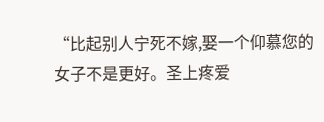“比起别人宁死不嫁,娶一个仰慕您的女子不是更好。圣上疼爱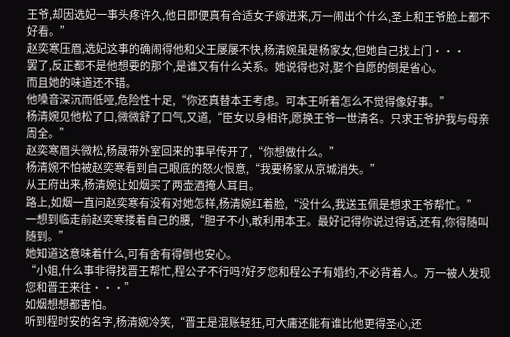王爷,却因选妃一事头疼许久,他日即便真有合适女子嫁进来,万一闹出个什么,圣上和王爷脸上都不好看。”
赵奕寒压眉,选妃这事的确闹得他和父王屡屡不快,杨清婉虽是杨家女,但她自己找上门···
罢了,反正都不是他想要的那个,是谁又有什么关系。她说得也对,娶个自愿的倒是省心。
而且她的味道还不错。
他嗓音深沉而低哑,危险性十足,“你还真替本王考虑。可本王听着怎么不觉得像好事。”
杨清婉见他松了口,微微舒了口气,又道,“臣女以身相许,愿换王爷一世清名。只求王爷护我与母亲周全。”
赵奕寒眉头微松,杨晟带外室回来的事早传开了,“你想做什么。”
杨清婉不怕被赵奕寒看到自己眼底的怒火恨意,“我要杨家从京城消失。”
从王府出来,杨清婉让如烟买了两壶酒掩人耳目。
路上,如烟一直问赵奕寒有没有对她怎样,杨清婉红着脸,“没什么,我送玉佩是想求王爷帮忙。”
一想到临走前赵奕寒搂着自己的腰,“胆子不小,敢利用本王。最好记得你说过得话,还有,你得随叫随到。”
她知道这意味着什么,可有舍有得倒也安心。
“小姐,什么事非得找晋王帮忙,程公子不行吗?好歹您和程公子有婚约,不必背着人。万一被人发现您和晋王来往···”
如烟想想都害怕。
听到程时安的名字,杨清婉冷笑,“晋王是混账轻狂,可大庸还能有谁比他更得圣心,还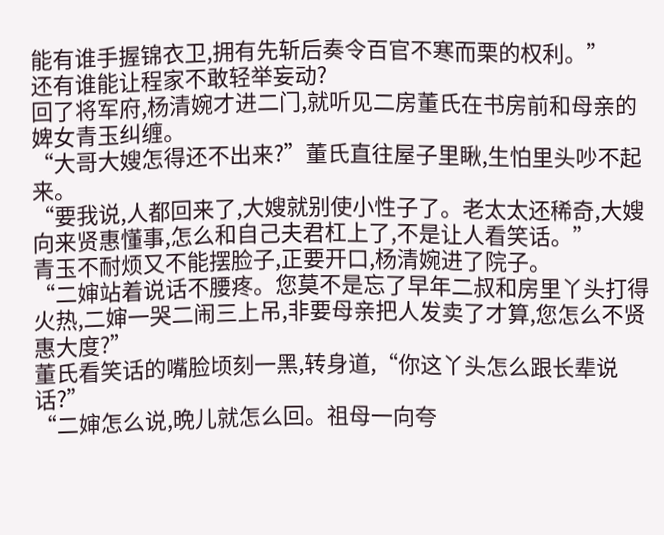能有谁手握锦衣卫,拥有先斩后奏令百官不寒而栗的权利。”
还有谁能让程家不敢轻举妄动?
回了将军府,杨清婉才进二门,就听见二房董氏在书房前和母亲的婢女青玉纠缠。
“大哥大嫂怎得还不出来?”董氏直往屋子里瞅,生怕里头吵不起来。
“要我说,人都回来了,大嫂就别使小性子了。老太太还稀奇,大嫂向来贤惠懂事,怎么和自己夫君杠上了,不是让人看笑话。”
青玉不耐烦又不能摆脸子,正要开口,杨清婉进了院子。
“二婶站着说话不腰疼。您莫不是忘了早年二叔和房里丫头打得火热,二婶一哭二闹三上吊,非要母亲把人发卖了才算,您怎么不贤惠大度?”
董氏看笑话的嘴脸顷刻一黑,转身道,“你这丫头怎么跟长辈说话?”
“二婶怎么说,晩儿就怎么回。祖母一向夸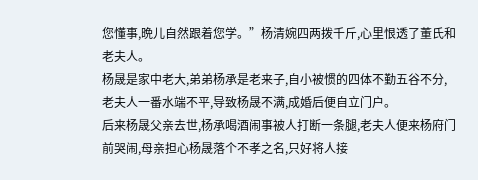您懂事,晩儿自然跟着您学。”杨清婉四两拨千斤,心里恨透了董氏和老夫人。
杨晟是家中老大,弟弟杨承是老来子,自小被惯的四体不勤五谷不分,老夫人一番水端不平,导致杨晟不满,成婚后便自立门户。
后来杨晟父亲去世,杨承喝酒闹事被人打断一条腿,老夫人便来杨府门前哭闹,母亲担心杨晟落个不孝之名,只好将人接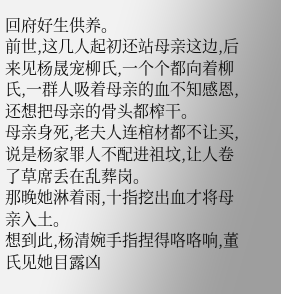回府好生供养。
前世,这几人起初还站母亲这边,后来见杨晟宠柳氏,一个个都向着柳氏,一群人吸着母亲的血不知感恩,还想把母亲的骨头都榨干。
母亲身死,老夫人连棺材都不让买,说是杨家罪人不配进祖坟,让人卷了草席丢在乱葬岗。
那晚她淋着雨,十指挖出血才将母亲入土。
想到此,杨清婉手指捏得咯咯响,董氏见她目露凶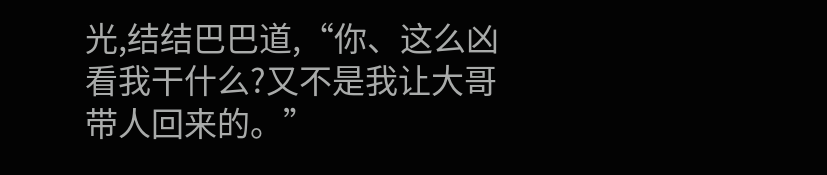光,结结巴巴道,“你、这么凶看我干什么?又不是我让大哥带人回来的。”